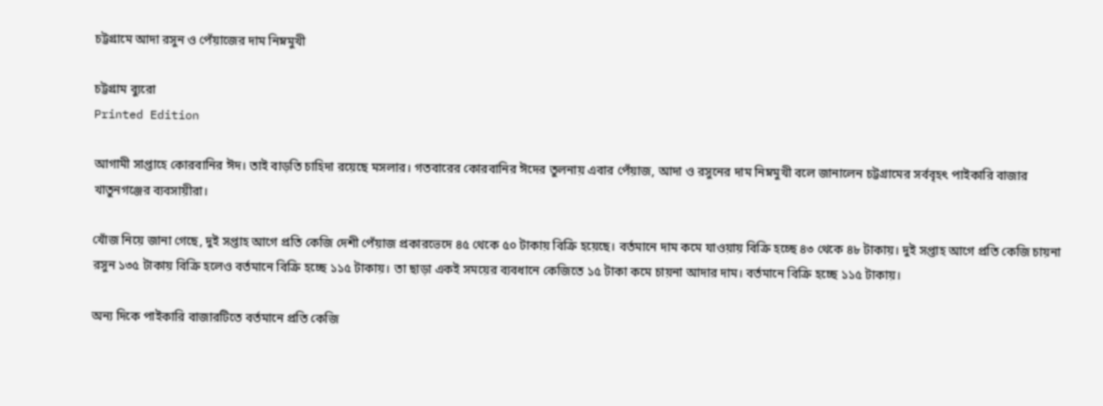চট্টগ্রামে আদা রসুন ও পেঁয়াজের দাম নিম্নমুখী

চট্টগ্রাম ব্যুরো
Printed Edition

আগামী সাপ্তাহে কোরবানির ঈদ। তাই বাড়তি চাহিদা রয়েছে মসলার। গতবারের কোরবানির ঈদের তুলনায় এবার পেঁয়াজ, আদা ও রসুনের দাম নিম্নমুখী বলে জানালেন চট্টগ্রামের সর্ববৃহৎ পাইকারি বাজার খাতুনগঞ্জের ব্যবসায়ীরা।

খোঁজ নিয়ে জানা গেছে, দুই সপ্তাহ আগে প্রতি কেজি দেশী পেঁয়াজ প্রকারভেদে ৪৫ থেকে ৫০ টাকায় বিক্রি হয়েছে। বর্তমানে দাম কমে যাওয়ায় বিক্রি হচ্ছে ৪৩ থেকে ৪৮ টাকায়। দুই সপ্তাহ আগে প্রতি কেজি চায়না রসুন ১৩৫ টাকায় বিক্রি হলেও বর্তমানে বিক্রি হচ্ছে ১১৫ টাকায়। তা ছাড়া একই সময়ের ব্যবধানে কেজিতে ১৫ টাকা কমে চায়না আদার দাম। বর্তমানে বিক্রি হচ্ছে ১১৫ টাকায়।

অন্য দিকে পাইকারি বাজারটিতে বর্তমানে প্রতি কেজি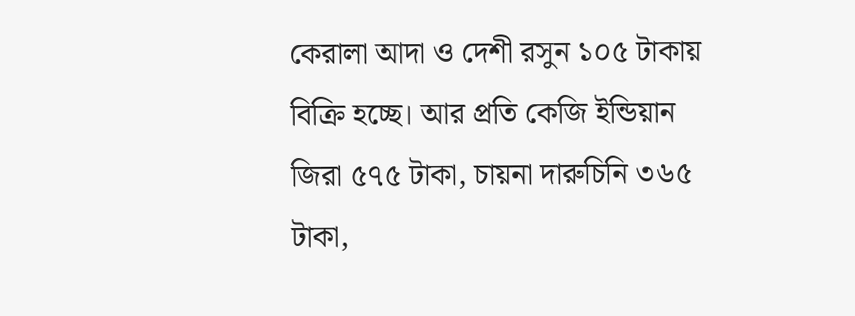কেরালা আদা ও দেশী রসুন ১০৫ টাকায় বিক্রি হচ্ছে। আর প্রতি কেজি ইন্ডিয়ান জিরা ৫৭৫ টাকা, চায়না দারুচিনি ৩৬৫ টাকা,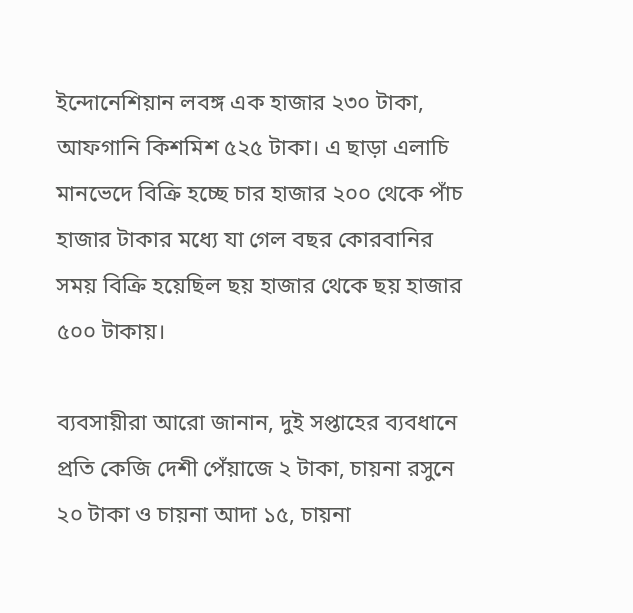ইন্দোনেশিয়ান লবঙ্গ এক হাজার ২৩০ টাকা, আফগানি কিশমিশ ৫২৫ টাকা। এ ছাড়া এলাচি মানভেদে বিক্রি হচ্ছে চার হাজার ২০০ থেকে পাঁচ হাজার টাকার মধ্যে যা গেল বছর কোরবানির সময় বিক্রি হয়েছিল ছয় হাজার থেকে ছয় হাজার ৫০০ টাকায়।

ব্যবসায়ীরা আরো জানান, দুই সপ্তাহের ব্যবধানে প্রতি কেজি দেশী পেঁয়াজে ২ টাকা, চায়না রসুনে ২০ টাকা ও চায়না আদা ১৫, চায়না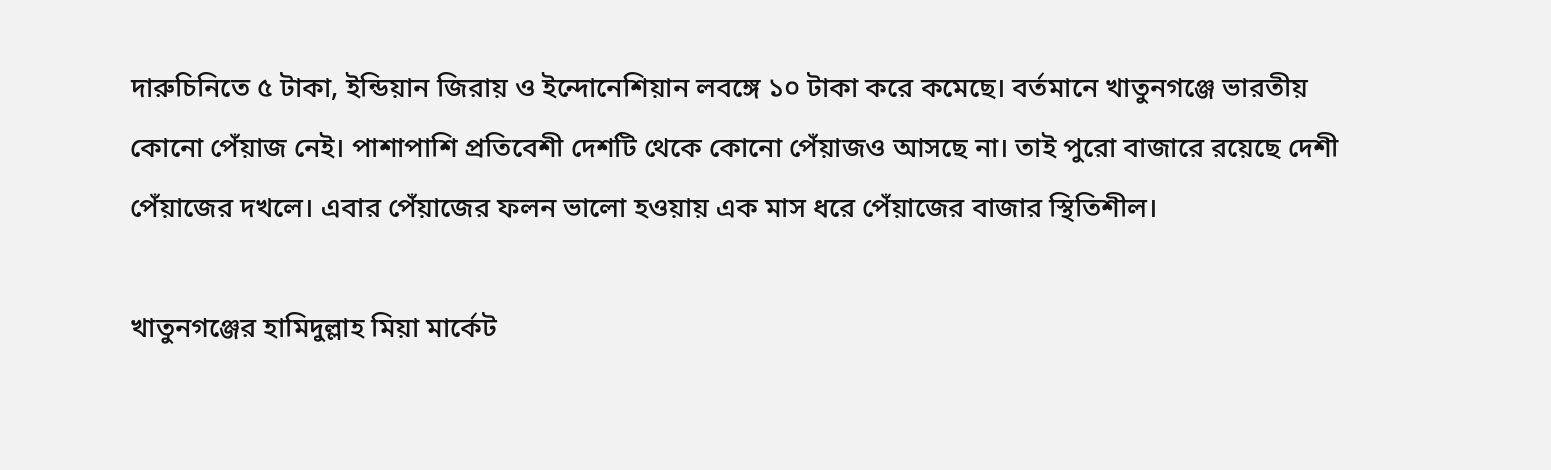দারুচিনিতে ৫ টাকা, ইন্ডিয়ান জিরায় ও ইন্দোনেশিয়ান লবঙ্গে ১০ টাকা করে কমেছে। বর্তমানে খাতুনগঞ্জে ভারতীয় কোনো পেঁয়াজ নেই। পাশাপাশি প্রতিবেশী দেশটি থেকে কোনো পেঁয়াজও আসছে না। তাই পুরো বাজারে রয়েছে দেশী পেঁয়াজের দখলে। এবার পেঁয়াজের ফলন ভালো হওয়ায় এক মাস ধরে পেঁয়াজের বাজার স্থিতিশীল।

খাতুনগঞ্জের হামিদুল্লাহ মিয়া মার্কেট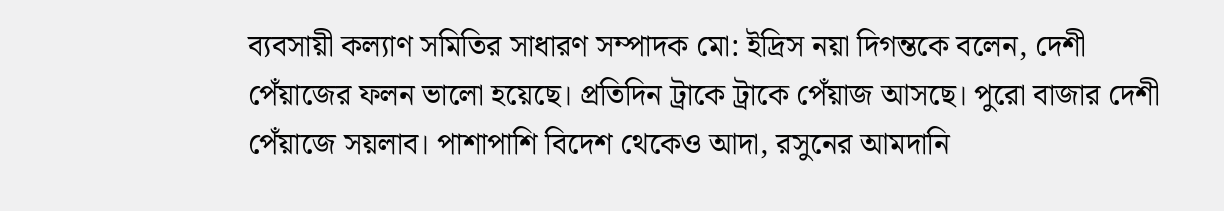ব্যবসায়ী কল্যাণ সমিতির সাধারণ সম্পাদক মো: ইদ্রিস নয়া দিগন্তকে বলেন, দেশী পেঁয়াজের ফলন ভালো হয়েছে। প্রতিদিন ট্রাকে ট্রাকে পেঁয়াজ আসছে। পুরো বাজার দেশী পেঁয়াজে সয়লাব। পাশাপাশি বিদেশ থেকেও আদা, রসুনের আমদানি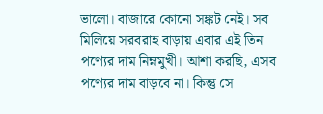ভালো। বাজারে কোনো সঙ্কট নেই। সব মিলিয়ে সরবরাহ বাড়ায় এবার এই তিন পণ্যের দাম নিম্নমুখী। আশা করছি, এসব পণ্যের দাম বাড়বে না। কিন্তু সে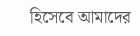হিসেবে আমাদের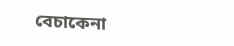বেচাকেনা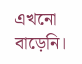এখনো বাড়েনি।